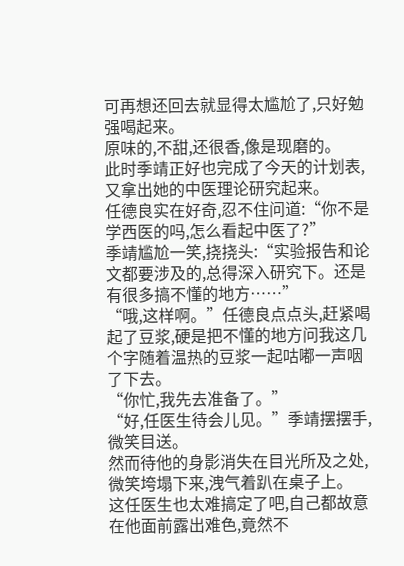可再想还回去就显得太尴尬了,只好勉强喝起来。
原味的,不甜,还很香,像是现磨的。
此时季靖正好也完成了今天的计划表,又拿出她的中医理论研究起来。
任德良实在好奇,忍不住问道:“你不是学西医的吗,怎么看起中医了?”
季靖尴尬一笑,挠挠头:“实验报告和论文都要涉及的,总得深入研究下。还是有很多搞不懂的地方……”
“哦,这样啊。”任德良点点头,赶紧喝起了豆浆,硬是把不懂的地方问我这几个字随着温热的豆浆一起咕嘟一声咽了下去。
“你忙,我先去准备了。”
“好,任医生待会儿见。”季靖摆摆手,微笑目送。
然而待他的身影消失在目光所及之处,微笑垮塌下来,洩气着趴在桌子上。
这任医生也太难搞定了吧,自己都故意在他面前露出难色,竟然不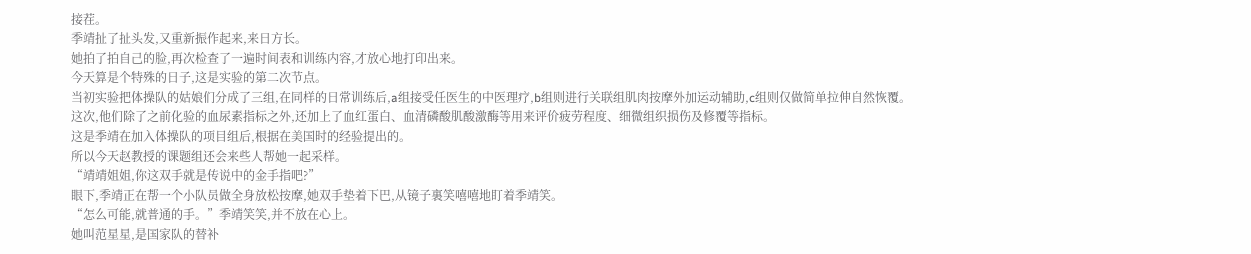接茬。
季靖扯了扯头发,又重新振作起来,来日方长。
她拍了拍自己的脸,再次检查了一遍时间表和训练内容,才放心地打印出来。
今天算是个特殊的日子,这是实验的第二次节点。
当初实验把体操队的姑娘们分成了三组,在同样的日常训练后,a组接受任医生的中医理疗,b组则进行关联组肌肉按摩外加运动辅助,c组则仅做简单拉伸自然恢覆。
这次,他们除了之前化验的血尿素指标之外,还加上了血红蛋白、血清磷酸肌酸激酶等用来评价疲劳程度、细微组织损伤及修覆等指标。
这是季靖在加入体操队的项目组后,根据在美国时的经验提出的。
所以今天赵教授的课题组还会来些人帮她一起采样。
“靖靖姐姐,你这双手就是传说中的金手指吧?”
眼下,季靖正在帮一个小队员做全身放松按摩,她双手垫着下巴,从镜子裏笑嘻嘻地盯着季靖笑。
“怎么可能,就普通的手。”季靖笑笑,并不放在心上。
她叫范星星,是国家队的替补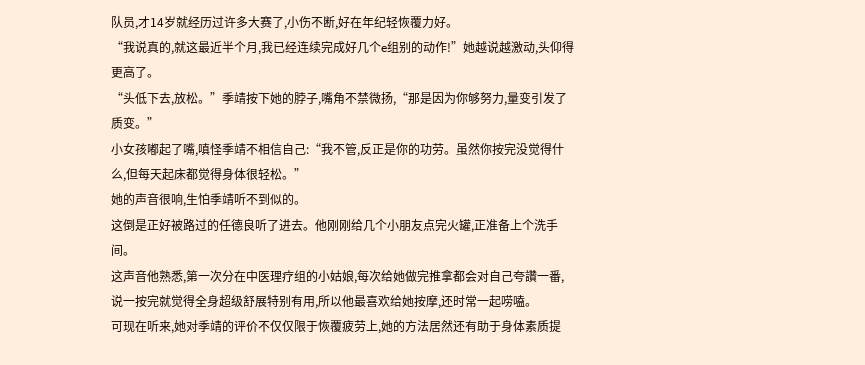队员,才14岁就经历过许多大赛了,小伤不断,好在年纪轻恢覆力好。
“我说真的,就这最近半个月,我已经连续完成好几个e组别的动作!”她越说越激动,头仰得更高了。
“头低下去,放松。”季靖按下她的脖子,嘴角不禁微扬,“那是因为你够努力,量变引发了质变。”
小女孩嘟起了嘴,嗔怪季靖不相信自己:“我不管,反正是你的功劳。虽然你按完没觉得什么,但每天起床都觉得身体很轻松。”
她的声音很响,生怕季靖听不到似的。
这倒是正好被路过的任德良听了进去。他刚刚给几个小朋友点完火罐,正准备上个洗手间。
这声音他熟悉,第一次分在中医理疗组的小姑娘,每次给她做完推拿都会对自己夸讚一番,说一按完就觉得全身超级舒展特别有用,所以他最喜欢给她按摩,还时常一起唠嗑。
可现在听来,她对季靖的评价不仅仅限于恢覆疲劳上,她的方法居然还有助于身体素质提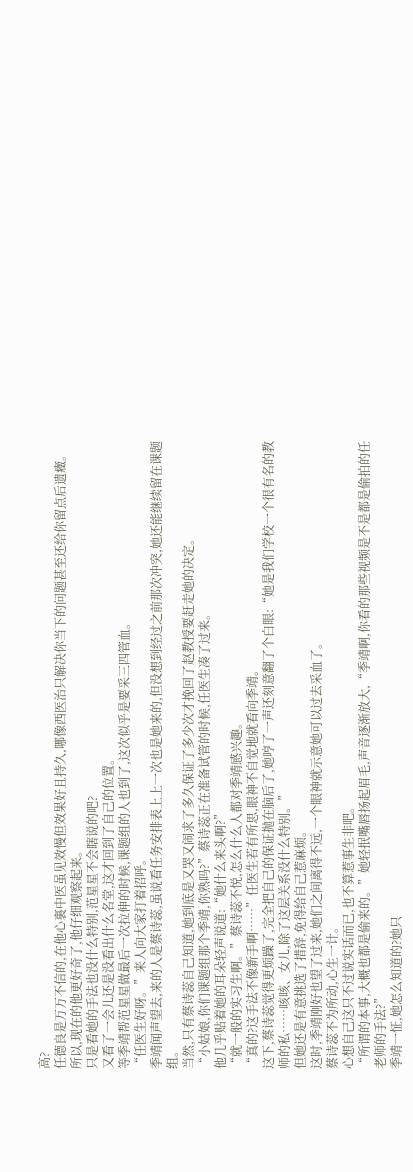高?
任德良是万万不信的,在他心裏中医虽见效慢但效果好且持久,哪像西医治只解决你当下的问题甚至还给你留点后遗癥。
所以,现在的他更好奇了,他仔细观察起来。
只是看她的手法也没什么特别,范星星不会瞎说的吧?
又看了一会儿还是没看出什么名堂,这才回到了自己的位置。
等季靖帮范星星做最后一次拉伸的时候,课题组的人也到了,这次似乎是要采三四管血。
“任医生好呀。”来人向大家打着招呼。
季靖闻声望去,来的人是蔡诗蕊,虽说看任务安排表上上一次也是她来的,但没想到经过之前那次冲突,她还能继续留在课题组。
当然,只有蔡诗蕊自己知道,她到底是又哭又闹求了多久保证了多少次才挽回了赵教授要赶走她的决定。
“小姑娘,你们课题组那个季靖,你熟吗?”蔡诗蕊正在准备试管的时候,任医生凑了过来。
他几乎贴着她的耳朵轻声说道:“她什么来头啊?”
“就一般的实习生啊。”蔡诗蕊不悦,怎么什么人都对季靖感兴趣。
“真的?这手法不像新手啊……”任医生若有所思,眼神不自觉地就看向季靖。
这下,蔡诗蕊觉得更烦躁了,完全把自己的保证抛在脑后了,她哼了一声还刻意翻了个白眼:“她是我们学校一个很有名的教师的私……咳咳、女儿,除了这层关系没什么特别。”
但她还是有意挑选了措辞,免得给自己惹麻烦。
这时,季靖刚好也望了过来,她们之间离得不远,一个眼神就示意她可以过去采血了。
蔡诗蕊不为所动,心生一计。
心想自己这只不过说实话而已,也不算惹事生非吧。
“所谓的本事,大概也都是偷来的。”她轻抿嘴唇扬起眉毛,声音逐渐放大,“季靖啊,你看的那些视频是不是都是偷拍的任老师的手法?”
季靖一怔,她怎么知道的?她只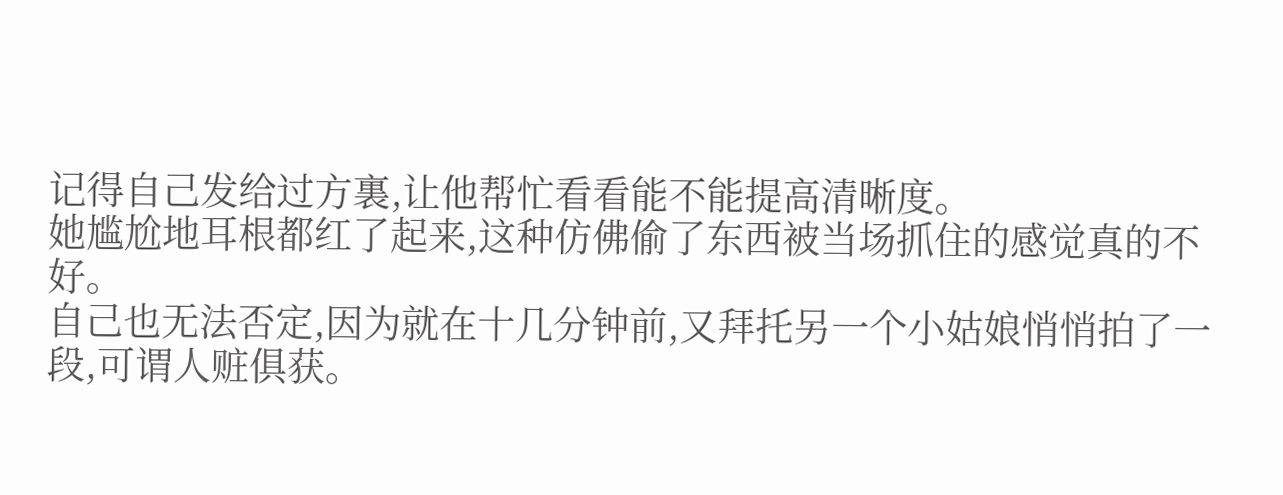记得自己发给过方裏,让他帮忙看看能不能提高清晰度。
她尴尬地耳根都红了起来,这种仿佛偷了东西被当场抓住的感觉真的不好。
自己也无法否定,因为就在十几分钟前,又拜托另一个小姑娘悄悄拍了一段,可谓人赃俱获。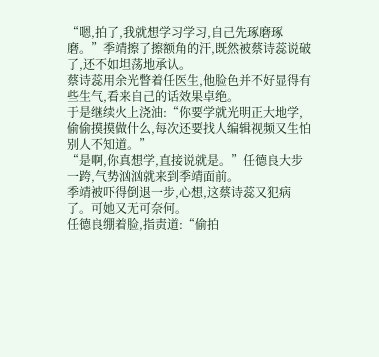“嗯,拍了,我就想学习学习,自己先琢磨琢磨。”季靖擦了擦额角的汗,既然被蔡诗蕊说破了,还不如坦荡地承认。
蔡诗蕊用余光瞥着任医生,他脸色并不好显得有些生气,看来自己的话效果卓绝。
于是继续火上浇油:“你要学就光明正大地学,偷偷摸摸做什么,每次还要找人编辑视频又生怕别人不知道。”
“是啊,你真想学,直接说就是。”任德良大步一跨,气势汹汹就来到季靖面前。
季靖被吓得倒退一步,心想,这蔡诗蕊又犯病了。可她又无可奈何。
任德良绷着脸,指责道:“偷拍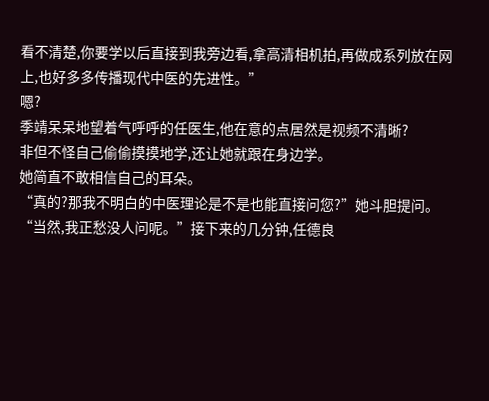看不清楚,你要学以后直接到我旁边看,拿高清相机拍,再做成系列放在网上,也好多多传播现代中医的先进性。”
嗯?
季靖呆呆地望着气呼呼的任医生,他在意的点居然是视频不清晰?
非但不怪自己偷偷摸摸地学,还让她就跟在身边学。
她简直不敢相信自己的耳朵。
“真的?那我不明白的中医理论是不是也能直接问您?”她斗胆提问。
“当然,我正愁没人问呢。”接下来的几分钟,任德良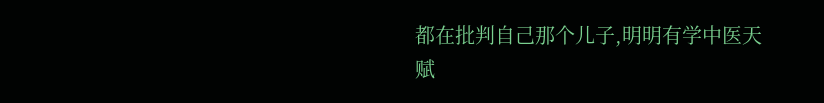都在批判自己那个儿子,明明有学中医天赋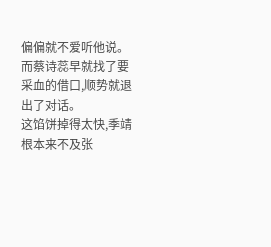偏偏就不爱听他说。
而蔡诗蕊早就找了要采血的借口,顺势就退出了对话。
这馅饼掉得太快,季靖根本来不及张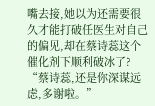嘴去接,她以为还需要很久才能打破任医生对自己的偏见,却在蔡诗蕊这个催化剂下顺利破冰了?
“蔡诗蕊,还是你深谋远虑,多谢啦。”